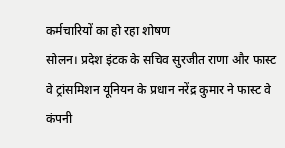कर्मचारियों का हो रहा शोषण
सोलन। प्रदेश इंटक के सचिव सुरजीत राणा और फास्ट वे ट्रांसमिशन यूनियन के प्रधान नरेंद्र कुमार ने फास्ट वे कंपनी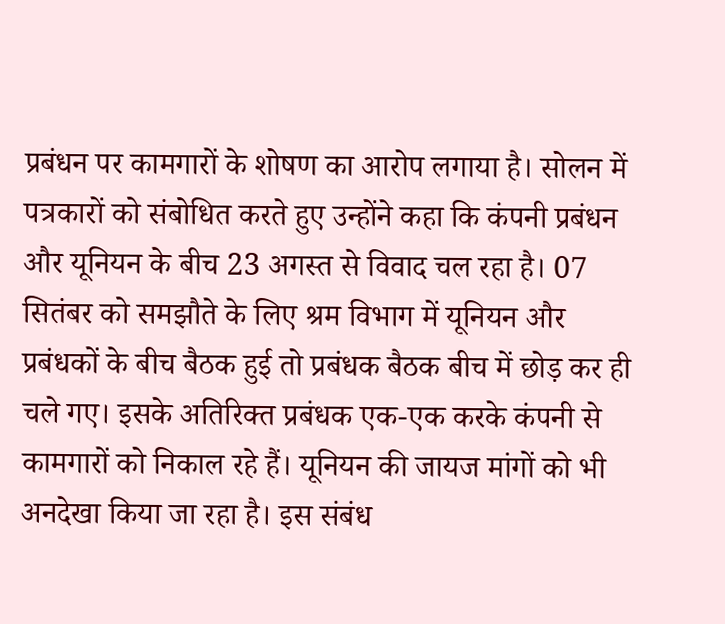प्रबंधन पर कामगारों के शोषण का आरोप लगाया है। सोलन में पत्रकारों को संबोधित करते हुए उन्होंने कहा कि कंपनी प्रबंधन और यूनियन के बीच 23 अगस्त से विवाद चल रहा है। 07 सितंबर को समझौते के लिए श्रम विभाग में यूनियन और प्रबंधकों के बीच बैठक हुई तो प्रबंधक बैठक बीच में छोड़ कर ही चले गए। इसके अतिरिक्त प्रबंधक एक-एक करके कंपनी से कामगारों को निकाल रहे हैं। यूनियन की जायज मांगों को भी अनदेखा किया जा रहा है। इस संबंध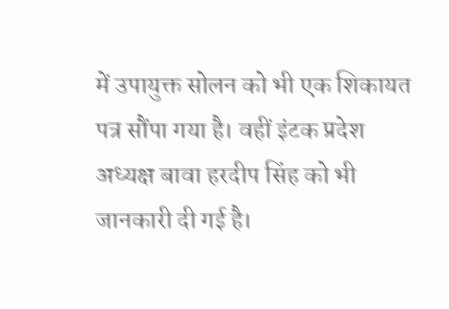में उपायुक्त सोलन को भी एक शिकायत पत्र सौंपा गया है। वहीं इंटक प्रदेश अध्यक्ष बावा हरदीप सिंह को भी जानकारी दी गई है।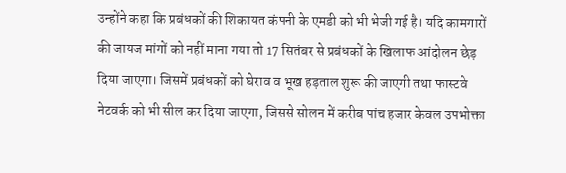उन्होंने कहा कि प्रबंधकों की शिकायत कंपनी के एमडी को भी भेजी गई है। यदि कामगारों की जायज मांगों को नहीं माना गया तो 17 सितंबर से प्रबंधकों के खिलाफ आंदोलन छेड़ दिया जाएगा। जिसमें प्रबंधकों को घेराव व भूख हड़ताल शुरू की जाएगी तथा फास्टवे नेटवर्क को भी सील कर दिया जाएगा, जिससे सोलन में करीब पांच हजार केवल उपभोक्ता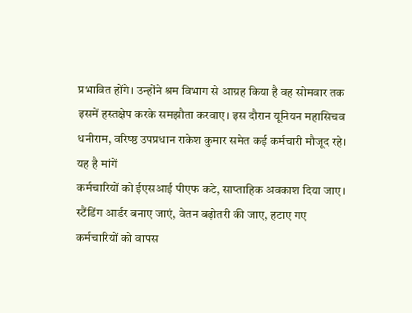प्रभावित होंगे। उन्होंने श्रम विभाग से आग्रह किया है वह सोमवार तक इसमें हस्तक्षेप करके समझौता करवाए। इस दौरान यूनियन महासिचव धनीराम, वरिष्ष्ठ उपप्रधान राकेश कुमार समेत कई कर्मचारी मौजूद रहे।
यह है मांगें
कर्मचारियों को ईएसआई पीएफ कटे, साप्ताहिक अवकाश दिया जाए। स्टैंडिंग आर्डर बनाए जाएं, वेतन बढ़ोतरी की जाए, हटाए गए कर्मचारियों को वापस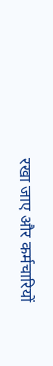रखा जाए और कर्मचारियों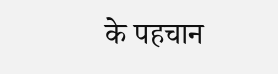के पहचान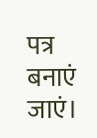पत्र बनाएं जाएं।